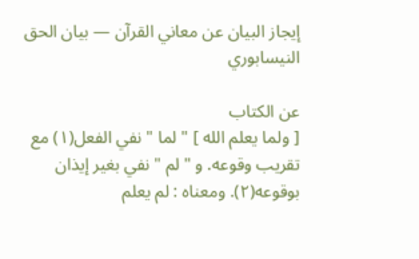إيجاز البيان عن معاني القرآن — بيان الحق النيسابوري

عن الكتاب
[ ولما يعلم الله ] " لما " نفي الفعل(١) مع تقريب وقوعه. و " لم " نفي بغير إيذان بوقوعه(٢). ومعناه : لم يعلم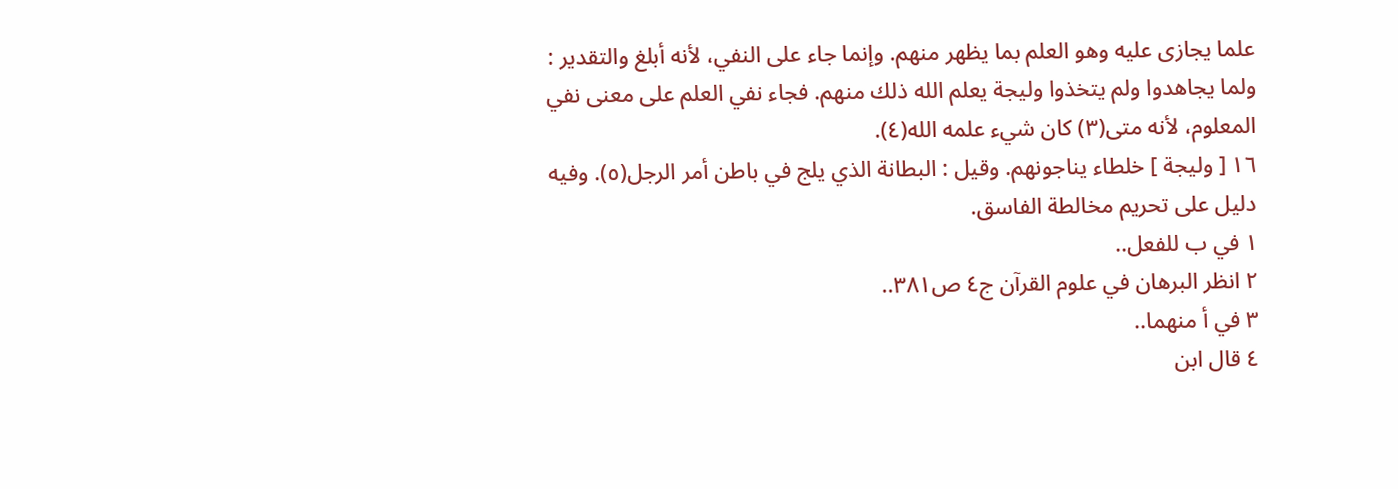علما يجازى عليه وهو العلم بما يظهر منهم. وإنما جاء على النفي، لأنه أبلغ والتقدير : ولما يجاهدوا ولم يتخذوا وليجة يعلم الله ذلك منهم. فجاء نفي العلم على معنى نفي المعلوم، لأنه متى(٣) كان شيء علمه الله(٤).
١٦ [ وليجة ] خلطاء يناجونهم. وقيل : البطانة الذي يلج في باطن أمر الرجل(٥). وفيه دليل على تحريم مخالطة الفاسق.
١ في ب للفعل..
٢ انظر البرهان في علوم القرآن ج٤ ص٣٨١..
٣ في أ منهما..
٤ قال ابن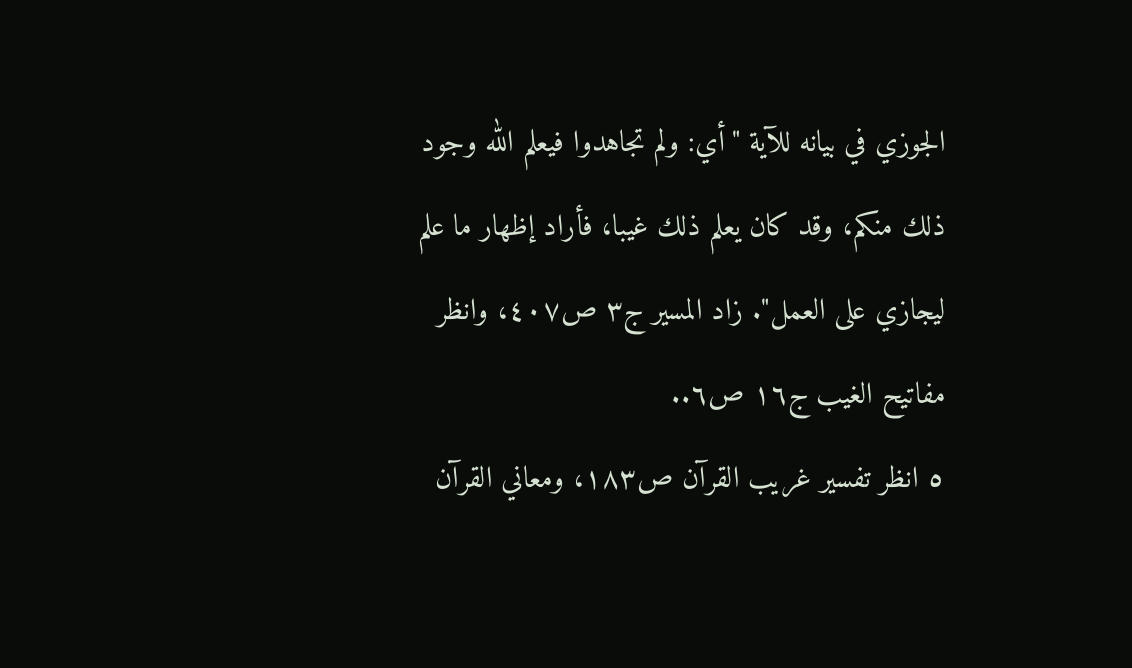الجوزي في بيانه للآية "أي: ولم تجاهدوا فيعلم الله وجود ذلك منكم، وقد كان يعلم ذلك غيبا، فأراد إظهار ما علم ليجازي على العمل". زاد المسير ج٣ ص٤٠٧، وانظر مفاتيح الغيب ج١٦ ص٦..
٥ انظر تفسير غريب القرآن ص١٨٣، ومعاني القرآن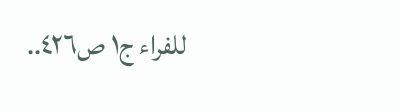للفراء ج١ ص٤٢٦..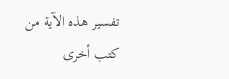تفسير هذه الآية من كتب أخرى